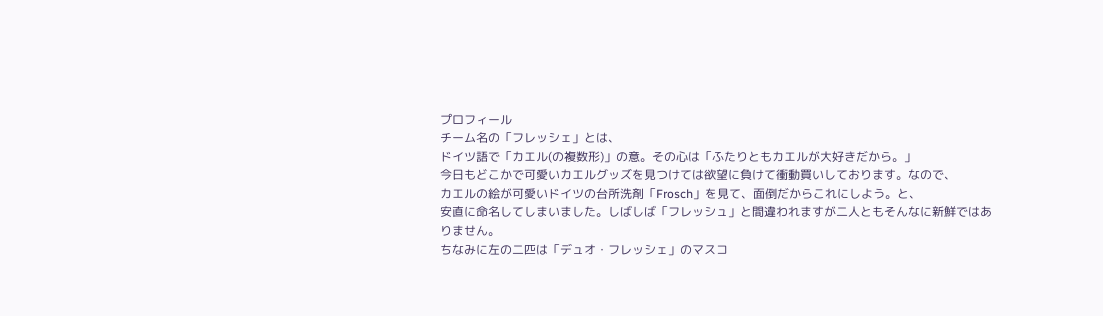プロフィール
チーム名の「フレッシェ」とは、
ドイツ語で「カエル(の複数形)」の意。その心は「ふたりともカエルが大好きだから。」
今日もどこかで可愛いカエルグッズを見つけては欲望に負けて衝動買いしております。なので、
カエルの絵が可愛いドイツの台所洗剤「Frosch」を見て、面倒だからこれにしよう。と、
安直に命名してしまいました。しばしば「フレッシュ」と間違われますが二人ともそんなに新鮮ではありません。
ちなみに左の二匹は「デュオ・フレッシェ」のマスコ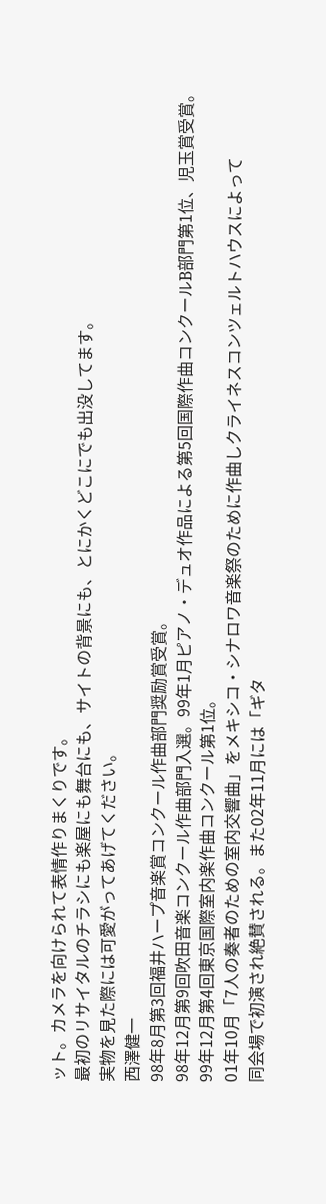ット。カメラを向けられて表情作りまくりです。
最初のリサイタルのチラシにも楽屋にも舞台にも、サイトの背景にも、とにかくどこにでも出没してます。
実物を見た際には可愛がってあげてください。
西澤健一
98年8月第3回福井ハープ音楽賞コンクール作曲部門奨励賞受賞。
98年12月第9回吹田音楽コンクール作曲部門入選。99年1月ピアノ・デュオ作品による第5回国際作曲コンクールB部門第1位、児玉賞受賞。
99年12月第4回東京国際室内楽作曲コンクール第1位。
01年10月「7人の奏者のための室内交響曲」をメキシコ・シナロワ音楽祭のために作曲しクライネスコンツェルトハウスによって
同会場で初演され絶賛される。また02年11月には「ギタ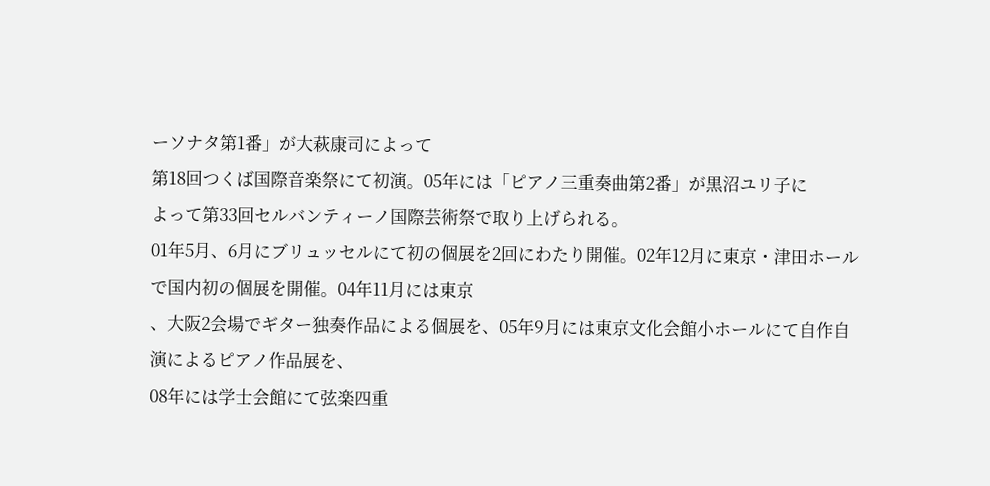ーソナタ第1番」が大萩康司によって
第18回つくば国際音楽祭にて初演。05年には「ピアノ三重奏曲第2番」が黒沼ユリ子に
よって第33回セルバンティーノ国際芸術祭で取り上げられる。
01年5月、6月にブリュッセルにて初の個展を2回にわたり開催。02年12月に東京・津田ホールで国内初の個展を開催。04年11月には東京
、大阪2会場でギター独奏作品による個展を、05年9月には東京文化会館小ホールにて自作自演によるピアノ作品展を、
08年には学士会館にて弦楽四重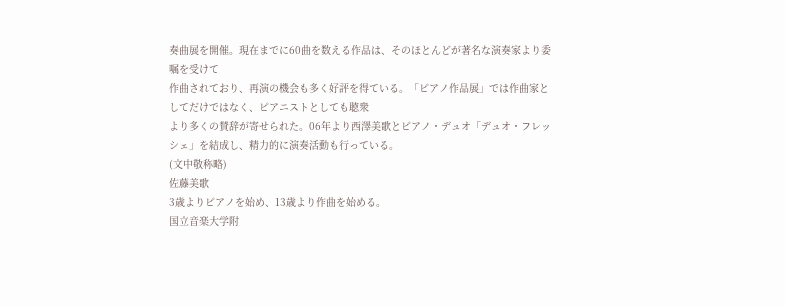奏曲展を開催。現在までに60曲を数える作品は、そのほとんどが著名な演奏家より委嘱を受けて
作曲されており、再演の機会も多く好評を得ている。「ピアノ作品展」では作曲家としてだけではなく、ピアニストとしても聴衆
より多くの賛辞が寄せられた。06年より西澤美歌とピアノ・デュオ「デュオ・フレッシェ」を結成し、精力的に演奏活動も行っている。
(文中敬称略)
佐藤美歌
3歳よりピアノを始め、13歳より作曲を始める。
国立音楽大学附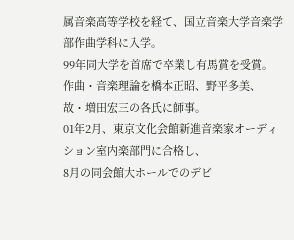属音楽高等学校を経て、国立音楽大学音楽学部作曲学科に入学。
99年同大学を首席で卒業し有馬賞を受賞。作曲・音楽理論を橋本正昭、野平多美、
故・増田宏三の各氏に師事。
01年2月、東京文化会館新進音楽家オーディション室内楽部門に合格し、
8月の同会館大ホールでのデビ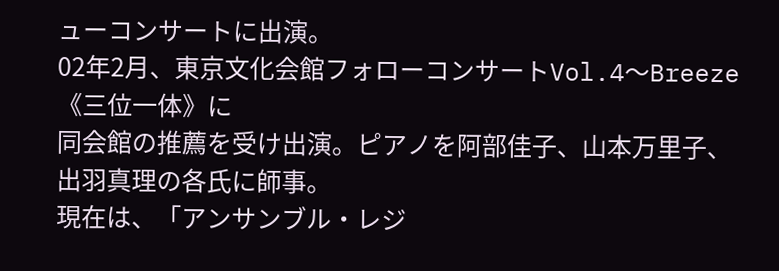ューコンサートに出演。
02年2月、東京文化会館フォローコンサートVol.4〜Breeze《三位一体》に
同会館の推薦を受け出演。ピアノを阿部佳子、山本万里子、出羽真理の各氏に師事。
現在は、「アンサンブル・レジ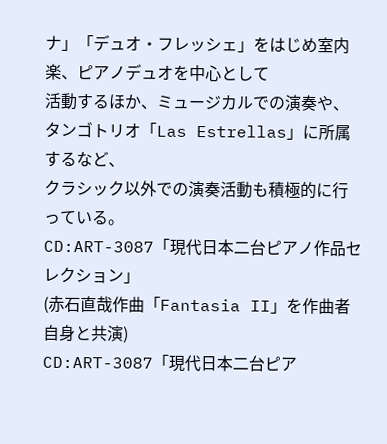ナ」「デュオ・フレッシェ」をはじめ室内楽、ピアノデュオを中心として
活動するほか、ミュージカルでの演奏や、タンゴトリオ「Las Estrellas」に所属するなど、
クラシック以外での演奏活動も積極的に行っている。
CD:ART-3087「現代日本二台ピアノ作品セレクション」
(赤石直哉作曲「Fantasia II」を作曲者自身と共演)
CD:ART-3087「現代日本二台ピア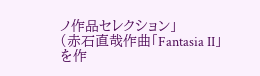ノ作品セレクション」
(赤石直哉作曲「Fantasia II」を作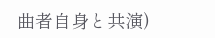曲者自身と共演)